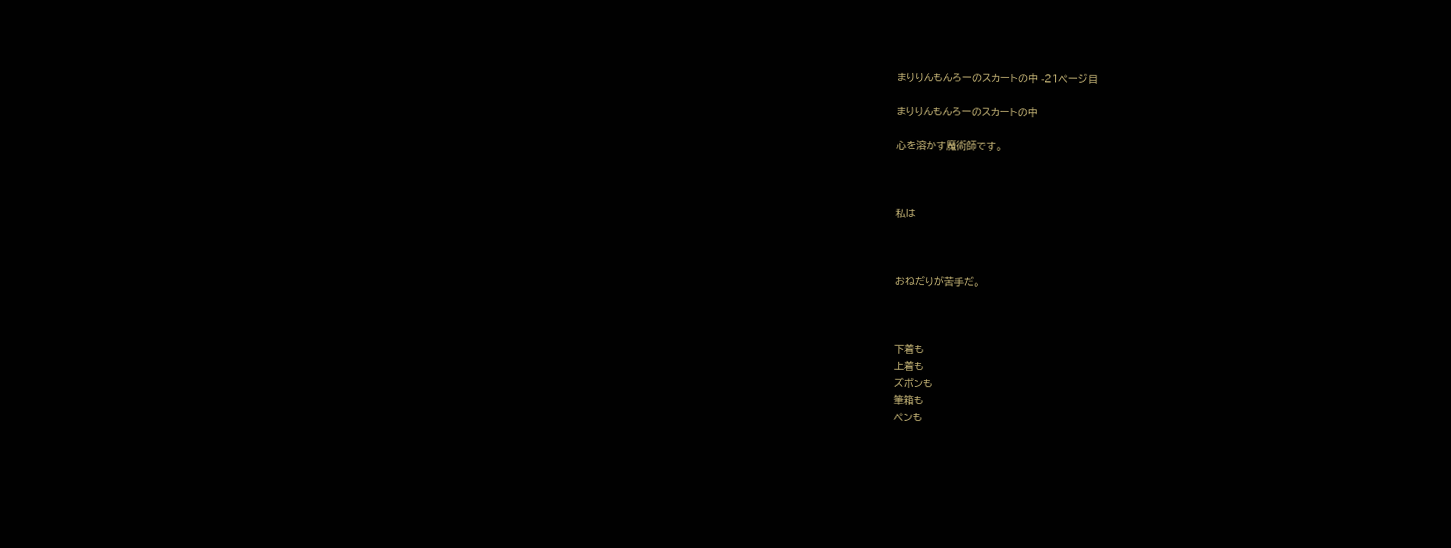まりりんもんろーのスカートの中 -21ページ目

まりりんもんろーのスカートの中

心を溶かす魔術師です。



私は



おねだりが苦手だ。



下着も
上着も
ズボンも
筆箱も
ペンも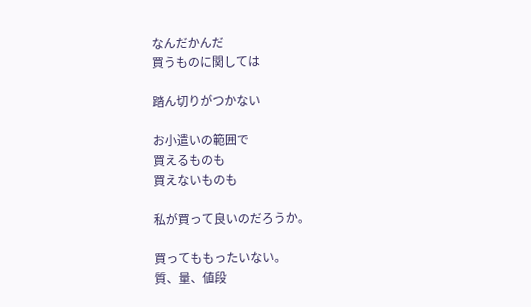なんだかんだ
買うものに関しては

踏ん切りがつかない

お小遣いの範囲で
買えるものも
買えないものも

私が買って良いのだろうか。

買ってももったいない。
質、量、値段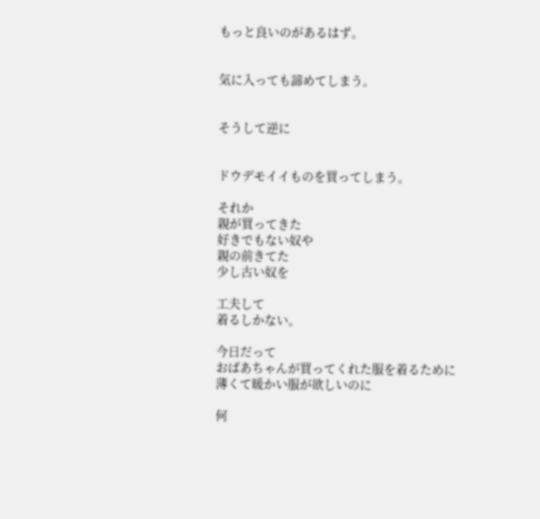もっと良いのがあるはず。


気に入っても諦めてしまう。


そうして逆に


ドウデモイイものを買ってしまう。

それか
親が買ってきた
好きでもない奴や
親の前きてた
少し古い奴を

工夫して
着るしかない。

今日だって
おばあちゃんが買ってくれた服を着るために
薄くて暖かい服が欲しいのに

何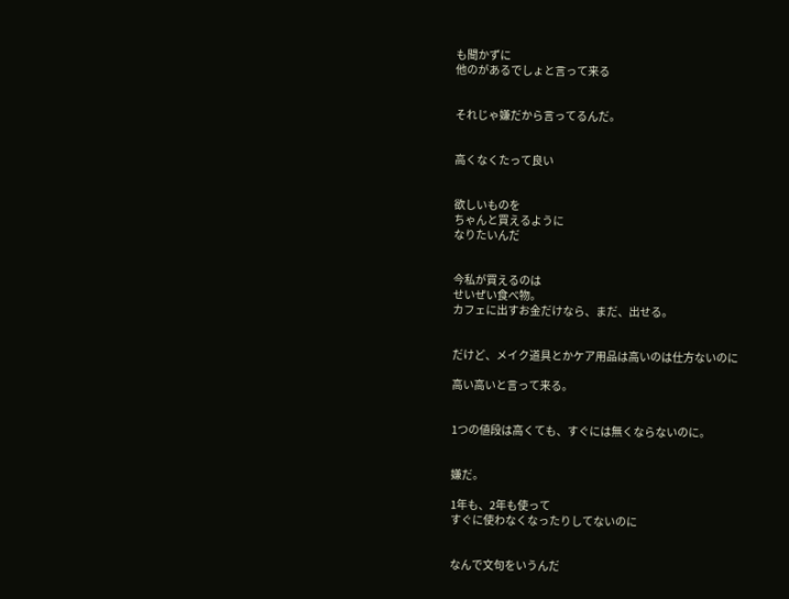も聞かずに
他のがあるでしょと言って来る


それじゃ嫌だから言ってるんだ。


高くなくたって良い


欲しいものを
ちゃんと買えるように
なりたいんだ


今私が買えるのは
せいぜい食べ物。
カフェに出すお金だけなら、まだ、出せる。


だけど、メイク道具とかケア用品は高いのは仕方ないのに

高い高いと言って来る。


1つの値段は高くても、すぐには無くならないのに。


嫌だ。

1年も、2年も使って
すぐに使わなくなったりしてないのに


なんで文句をいうんだ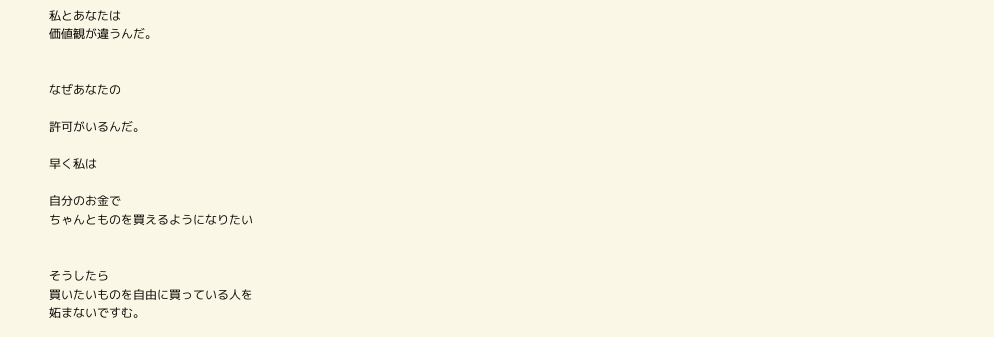私とあなたは
価値観が違うんだ。


なぜあなたの

許可がいるんだ。

早く私は

自分のお金で
ちゃんとものを買えるようになりたい


そうしたら
買いたいものを自由に買っている人を
妬まないですむ。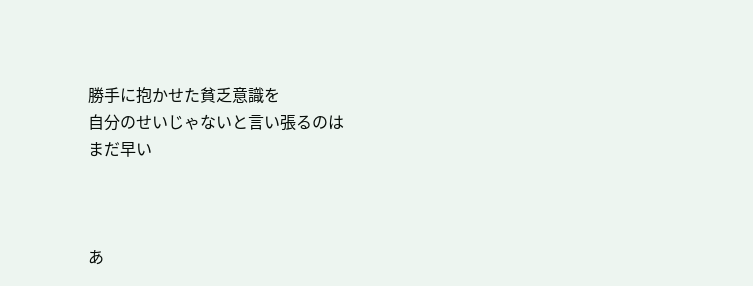勝手に抱かせた貧乏意識を
自分のせいじゃないと言い張るのは
まだ早い



あ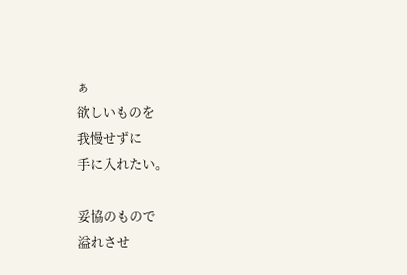ぁ
欲しいものを
我慢せずに
手に入れたい。

妥協のもので
溢れさせ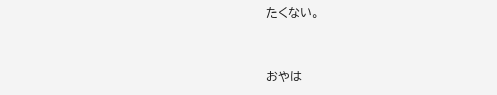たくない。


おやは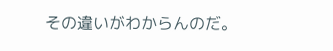その違いがわからんのだ。